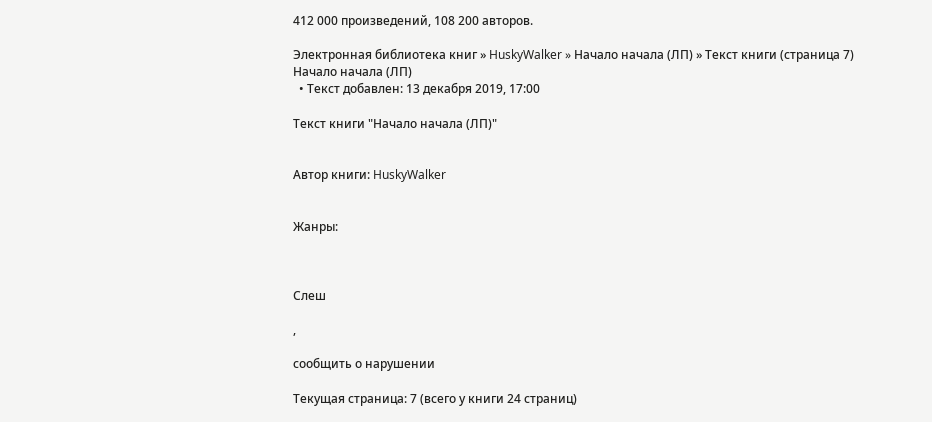412 000 произведений, 108 200 авторов.

Электронная библиотека книг » HuskyWalker » Начало начала (ЛП) » Текст книги (страница 7)
Начало начала (ЛП)
  • Текст добавлен: 13 декабря 2019, 17:00

Текст книги "Начало начала (ЛП)"


Автор книги: HuskyWalker


Жанры:



Слеш

,

сообщить о нарушении

Текущая страница: 7 (всего у книги 24 страниц)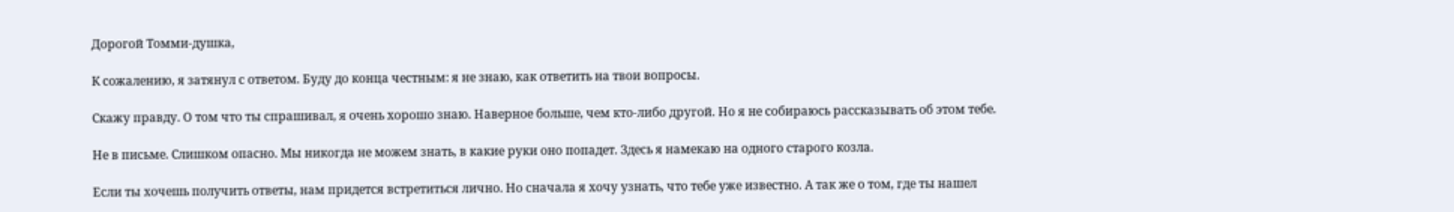Дорогой Томми-душка,

К сожалению, я затянул с ответом. Буду до конца честным: я не знаю, как ответить на твои вопросы.

Скажу правду. О том что ты спрашивал, я очень хорошо знаю. Наверное больше, чем кто-либо другой. Но я не собираюсь рассказывать об этом тебе.

Не в письме. Слишком опасно. Мы никогда не можем знать, в какие руки оно попадет. Здесь я намекаю на одного старого козла.

Если ты хочешь получить ответы, нам придется встретиться лично. Но сначала я хочу узнать, что тебе уже известно. А так же о том, где ты нашел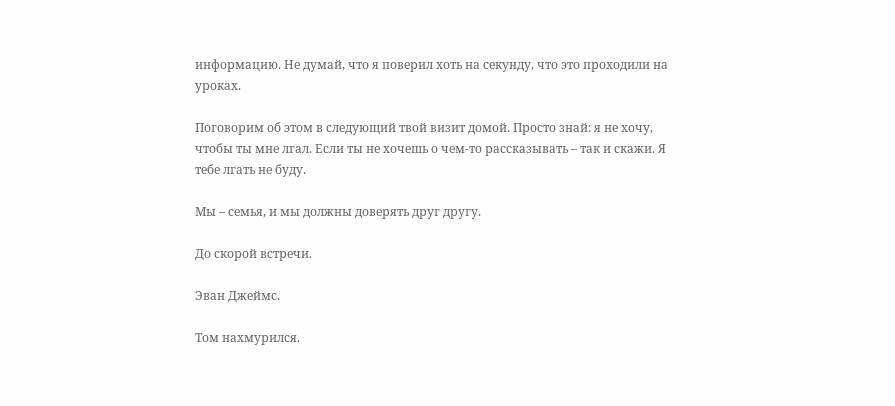информацию. Не думай, что я поверил хоть на секунду, что это проходили на уроках.

Поговорим об этом в следующий твой визит домой. Просто знай: я не хочу, чтобы ты мне лгал. Если ты не хочешь о чем-то рассказывать – так и скажи. Я тебе лгать не буду.

Мы – семья, и мы должны доверять друг другу.

До скорой встречи.

Эван Джеймс.

Том нахмурился.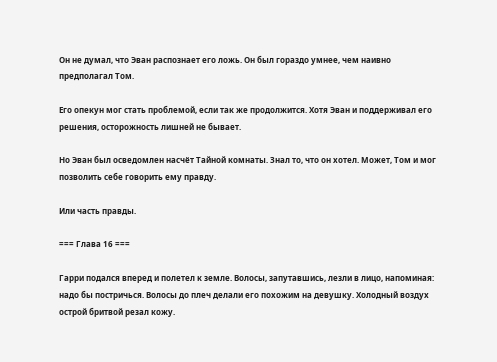Он не думал, что Эван распознает его ложь. Он был гораздо умнее, чем наивно предполагал Том.

Его опекун мог стать проблемой, если так же продолжится. Хотя Эван и поддерживал его решения, осторожность лишней не бывает.

Но Эван был осведомлен насчёт Тайной комнаты. Знал то, что он хотел. Может, Том и мог позволить себе говорить ему правду.

Или часть правды.

=== Глава 16 ===

Гарри подался вперед и полетел к земле. Волосы, запутавшись, лезли в лицо, напоминая: надо бы постричься. Волосы до плеч делали его похожим на девушку. Холодный воздух острой бритвой резал кожу.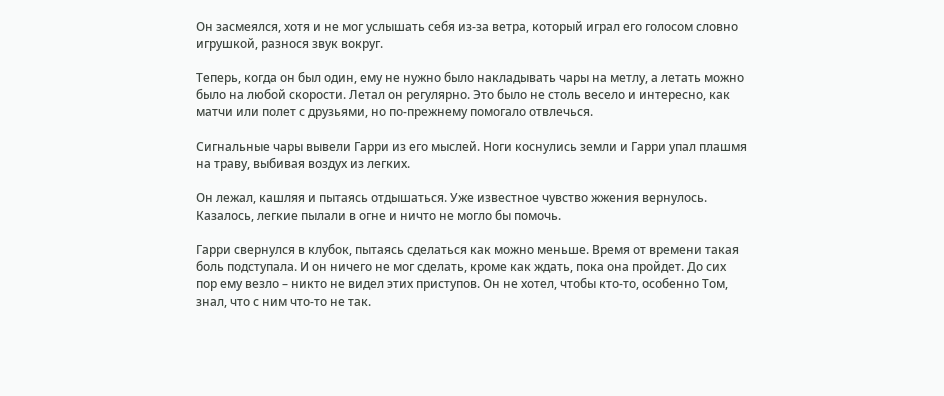Он засмеялся, хотя и не мог услышать себя из-за ветра, который играл его голосом словно игрушкой, разнося звук вокруг.

Теперь, когда он был один, ему не нужно было накладывать чары на метлу, а летать можно было на любой скорости. Летал он регулярно. Это было не столь весело и интересно, как матчи или полет с друзьями, но по-прежнему помогало отвлечься.

Сигнальные чары вывели Гарри из его мыслей. Ноги коснулись земли и Гарри упал плашмя на траву, выбивая воздух из легких.

Он лежал, кашляя и пытаясь отдышаться. Уже известное чувство жжения вернулось. Казалось, легкие пылали в огне и ничто не могло бы помочь.

Гарри свернулся в клубок, пытаясь сделаться как можно меньше. Время от времени такая боль подступала. И он ничего не мог сделать, кроме как ждать, пока она пройдет. До сих пор ему везло – никто не видел этих приступов. Он не хотел, чтобы кто-то, особенно Том, знал, что с ним что-то не так.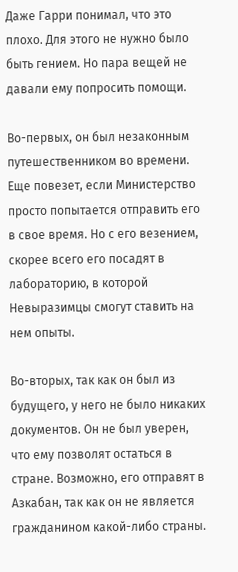Даже Гарри понимал, что это плохо. Для этого не нужно было быть гением. Но пара вещей не давали ему попросить помощи.

Во-первых, он был незаконным путешественником во времени. Еще повезет, если Министерство просто попытается отправить его в свое время. Но с его везением, скорее всего его посадят в лабораторию, в которой Невыразимцы смогут ставить на нем опыты.

Во-вторых, так как он был из будущего, у него не было никаких документов. Он не был уверен, что ему позволят остаться в стране. Возможно, его отправят в Азкабан, так как он не является гражданином какой-либо страны.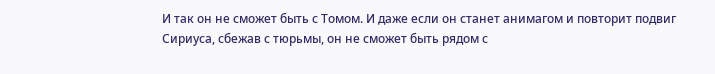И так он не сможет быть с Томом. И даже если он станет анимагом и повторит подвиг Сириуса, сбежав с тюрьмы, он не сможет быть рядом с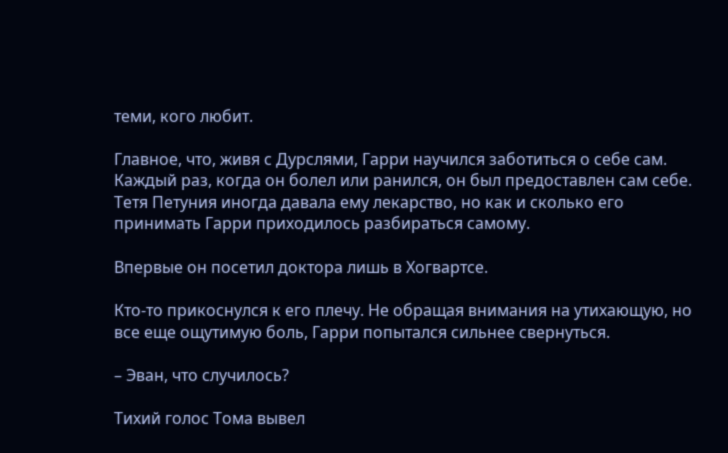теми, кого любит.

Главное, что, живя с Дурслями, Гарри научился заботиться о себе сам. Каждый раз, когда он болел или ранился, он был предоставлен сам себе. Тетя Петуния иногда давала ему лекарство, но как и сколько его принимать Гарри приходилось разбираться самому.

Впервые он посетил доктора лишь в Хогвартсе.

Кто-то прикоснулся к его плечу. Не обращая внимания на утихающую, но все еще ощутимую боль, Гарри попытался сильнее свернуться.

– Эван, что случилось?

Тихий голос Тома вывел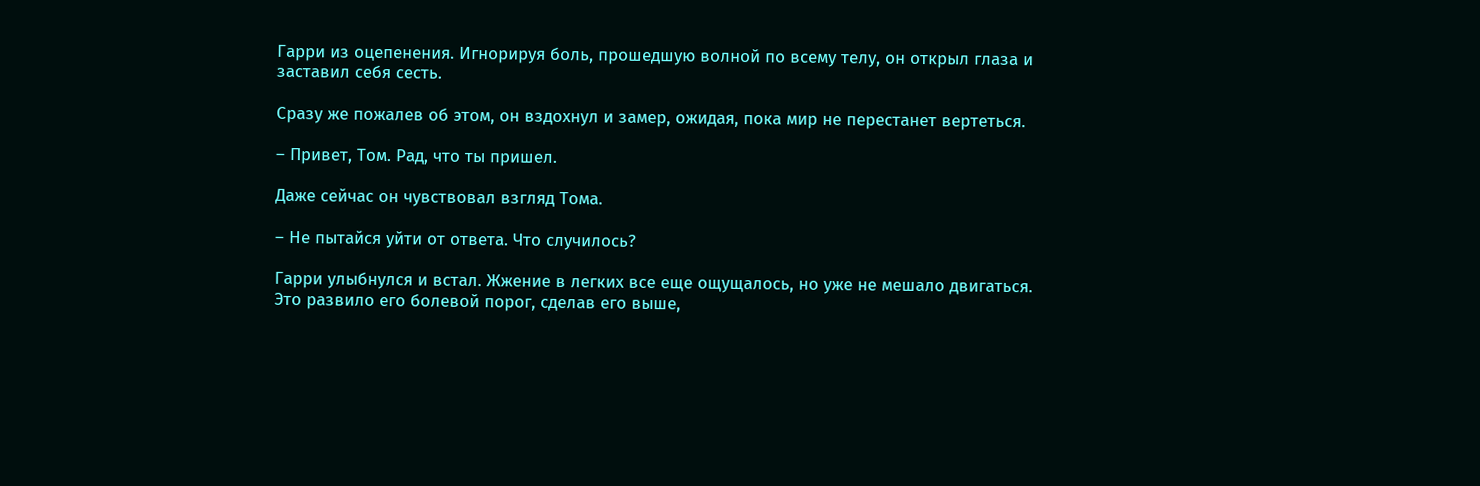Гарри из оцепенения. Игнорируя боль, прошедшую волной по всему телу, он открыл глаза и заставил себя сесть.

Сразу же пожалев об этом, он вздохнул и замер, ожидая, пока мир не перестанет вертеться.

– Привет, Том. Рад, что ты пришел.

Даже сейчас он чувствовал взгляд Тома.

– Не пытайся уйти от ответа. Что случилось?

Гарри улыбнулся и встал. Жжение в легких все еще ощущалось, но уже не мешало двигаться. Это развило его болевой порог, сделав его выше,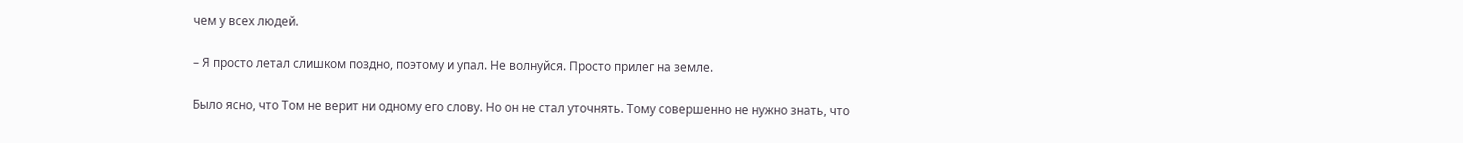чем у всех людей.

– Я просто летал слишком поздно, поэтому и упал. Не волнуйся. Просто прилег на земле.

Было ясно, что Том не верит ни одному его слову. Но он не стал уточнять. Тому совершенно не нужно знать, что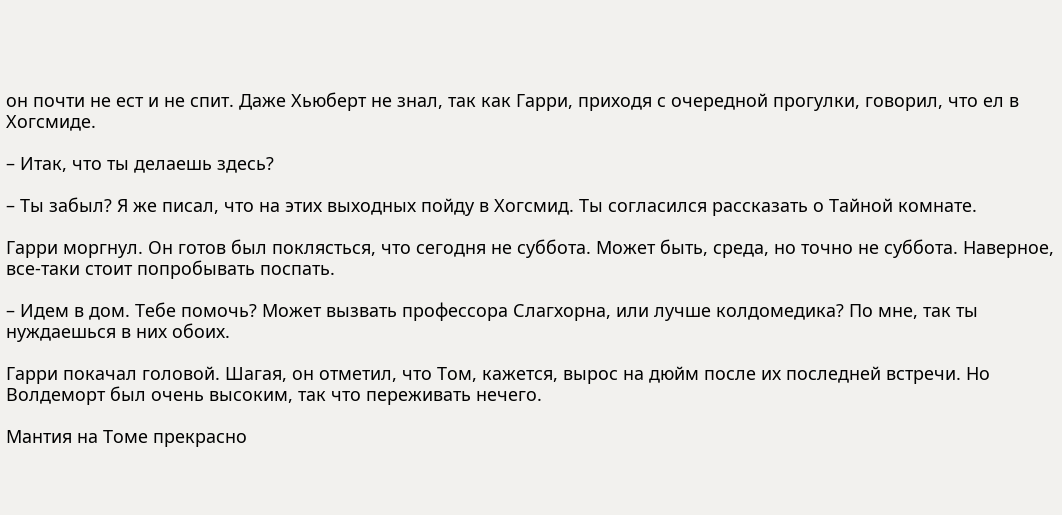он почти не ест и не спит. Даже Хьюберт не знал, так как Гарри, приходя с очередной прогулки, говорил, что ел в Хогсмиде.

– Итак, что ты делаешь здесь?

– Ты забыл? Я же писал, что на этих выходных пойду в Хогсмид. Ты согласился рассказать о Тайной комнате.

Гарри моргнул. Он готов был поклясться, что сегодня не суббота. Может быть, среда, но точно не суббота. Наверное, все-таки стоит попробывать поспать.

– Идем в дом. Тебе помочь? Может вызвать профессора Слагхорна, или лучше колдомедика? По мне, так ты нуждаешься в них обоих.

Гарри покачал головой. Шагая, он отметил, что Том, кажется, вырос на дюйм после их последней встречи. Но Волдеморт был очень высоким, так что переживать нечего.

Мантия на Томе прекрасно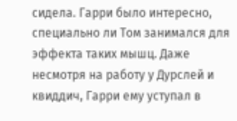сидела. Гарри было интересно, специально ли Том занимался для эффекта таких мышц. Даже несмотря на работу у Дурслей и квиддич, Гарри ему уступал в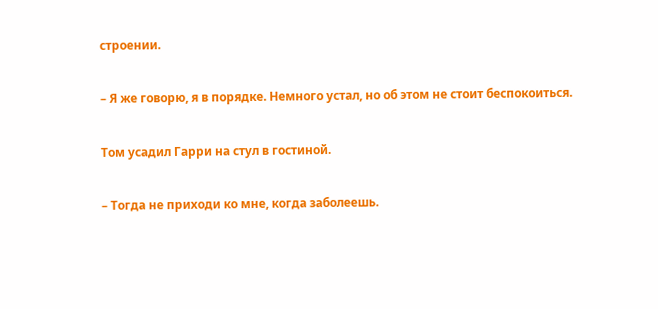строении.

– Я же говорю, я в порядке. Немного устал, но об этом не стоит беспокоиться.

Том усадил Гарри на стул в гостиной.

– Тогда не приходи ко мне, когда заболеешь.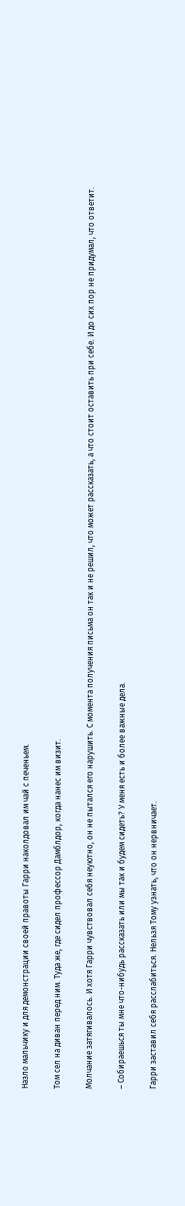Назло мальчику и для демонстрации своей правоты Гарри наколдовал им чай с печеньем.

Том сел на диван перед ним. Туда же, где сидел профессор Дамблдор, когда нанес им визит.

Молчание затягивалось. И хотя Гарри чувствовал себя неуютно, он не пытался его нарушить. С момента получения письма он так и не решил, что может рассказать, а что стоит оставить при себе. И до сих пор не придумал, что ответит.

– Собираешься ты мне что-нибудь рассказать или мы так и будем сидеть? У меня есть и более важные дела.

Гарри заставил себя расслабиться. Нельзя Тому узнать, что он нервничает.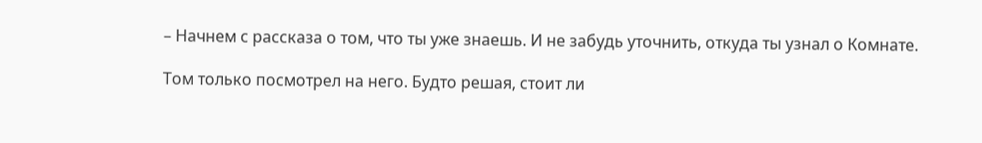– Начнем с рассказа о том, что ты уже знаешь. И не забудь уточнить, откуда ты узнал о Комнате.

Том только посмотрел на него. Будто решая, стоит ли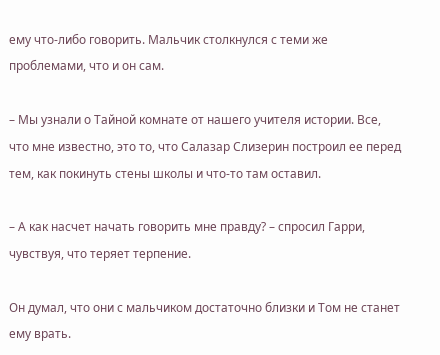ему что-либо говорить. Мальчик столкнулся с теми же проблемами, что и он сам.

– Мы узнали о Тайной комнате от нашего учителя истории. Все, что мне известно, это то, что Салазар Слизерин построил ее перед тем, как покинуть стены школы и что-то там оставил.

– А как насчет начать говорить мне правду? – спросил Гарри, чувствуя, что теряет терпение.

Он думал, что они с мальчиком достаточно близки и Том не станет ему врать.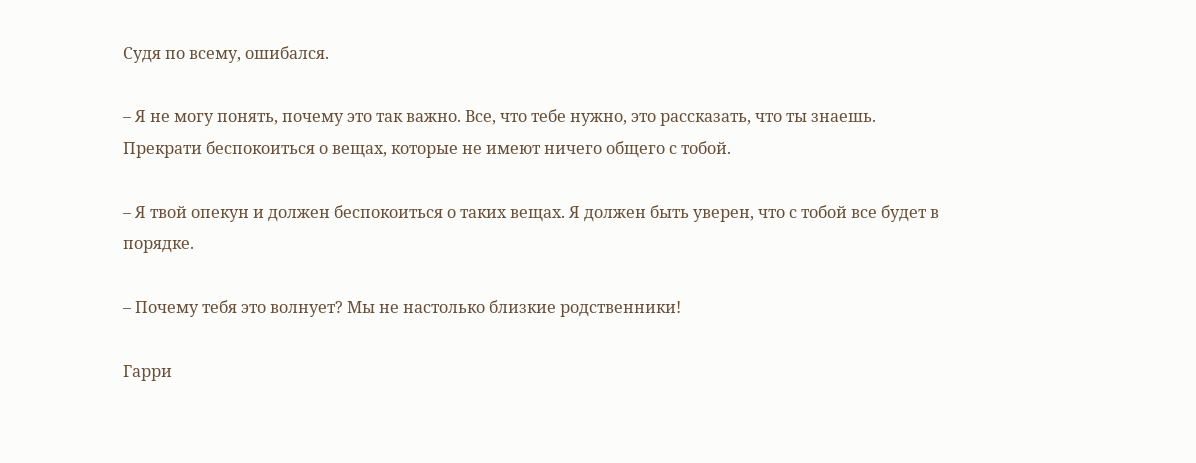Судя по всему, ошибался.

– Я не могу понять, почему это так важно. Все, что тебе нужно, это рассказать, что ты знаешь. Прекрати беспокоиться о вещах, которые не имеют ничего общего с тобой.

– Я твой опекун и должен беспокоиться о таких вещах. Я должен быть уверен, что с тобой все будет в порядке.

– Почему тебя это волнует? Мы не настолько близкие родственники!

Гарри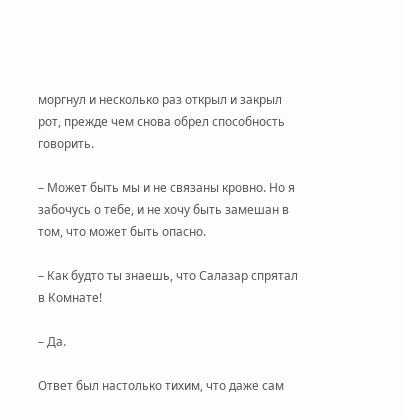моргнул и несколько раз открыл и закрыл рот, прежде чем снова обрел способность говорить.

– Может быть мы и не связаны кровно. Но я забочусь о тебе, и не хочу быть замешан в том, что может быть опасно.

– Как будто ты знаешь, что Салазар спрятал в Комнате!

– Да.

Ответ был настолько тихим, что даже сам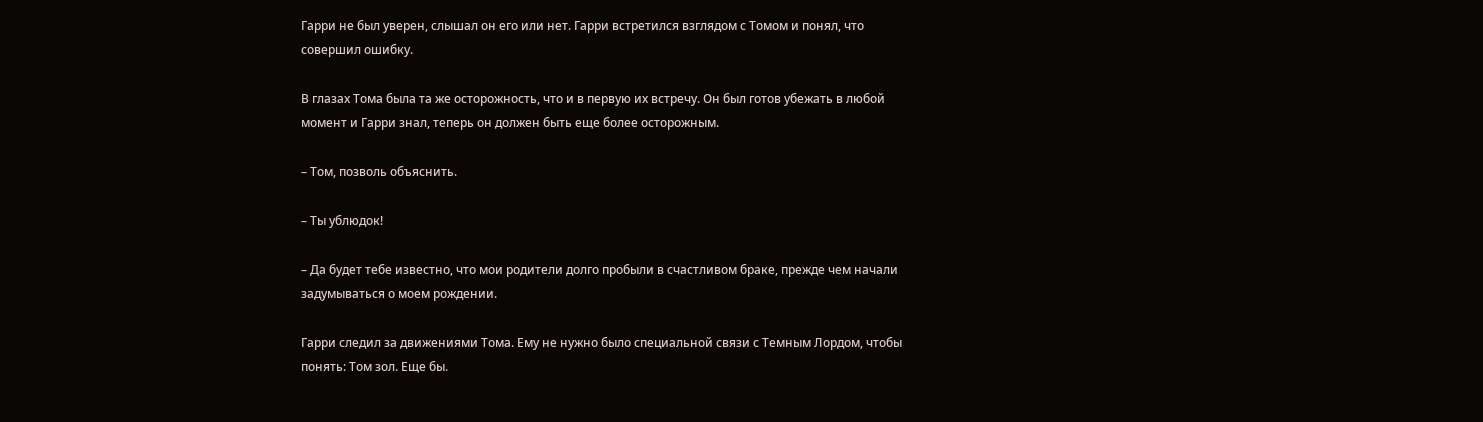Гарри не был уверен, слышал он его или нет. Гарри встретился взглядом с Томом и понял, что совершил ошибку.

В глазах Тома была та же осторожность, что и в первую их встречу. Он был готов убежать в любой момент и Гарри знал, теперь он должен быть еще более осторожным.

– Том, позволь объяснить.

– Ты ублюдок!

– Да будет тебе известно, что мои родители долго пробыли в счастливом браке, прежде чем начали задумываться о моем рождении.

Гарри следил за движениями Тома. Ему не нужно было специальной связи с Темным Лордом, чтобы понять: Том зол. Еще бы.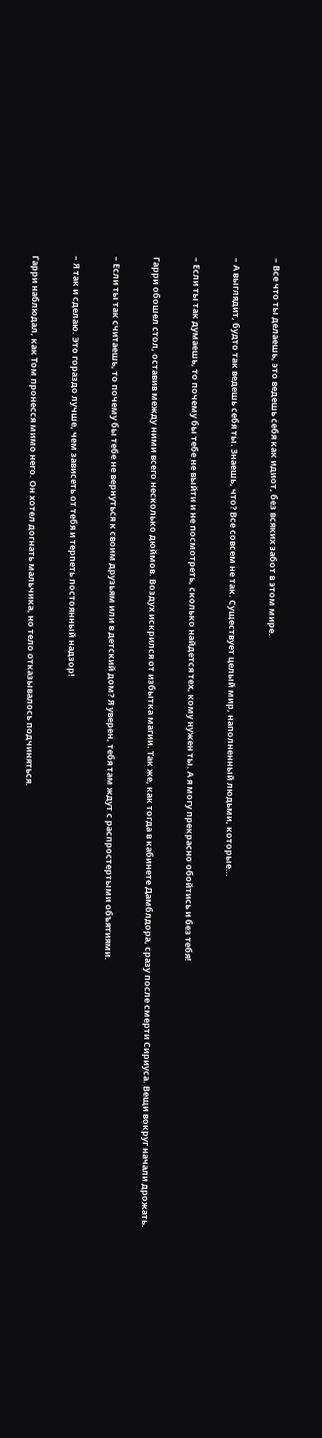– Все что ты делаешь, это ведешь себя как идиот, без всяких забот в этом мире.

– А выглядит, будто так ведешь себя ты. Знаешь, что? Все совсем не так. Существует целый мир, наполненный людьми, которые…

– Если ты так думаешь, то почему бы тебе не выйти и не посмотреть, сколько найдется тех, кому нужен ты. А я могу прекрасно обойтись и без тебя!

Гарри обошел стол, оставив между ними всего несколько дюймов. Воздух искрился от избытка магии. Так же, как тогда в кабинете Дамблдора, сразу после смерти Сириуса. Вещи вокруг начали дрожать.

– Если ты так считаешь, то почему бы тебе не вернуться к своим друзьям или в детский дом? Я уверен, тебя там ждут с распростертыми объятиями.

– Я так и сделаю. Это гораздо лучше, чем зависеть от тебя и терпеть постоянный надзор!

Гарри наблюдал, как Том пронесся мимо него. Он хотел догнать мальчика, но тело отказывалось подчиняться.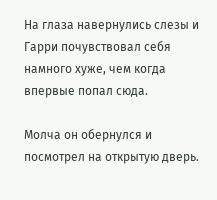На глаза навернулись слезы и Гарри почувствовал себя намного хуже, чем когда впервые попал сюда.

Молча он обернулся и посмотрел на открытую дверь.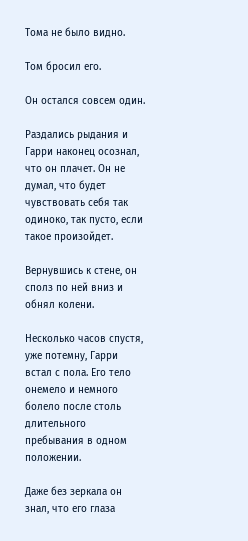Тома не было видно.

Том бросил его.

Он остался совсем один.

Раздались рыдания и Гарри наконец осознал, что он плачет. Он не думал, что будет чувствовать себя так одиноко, так пусто, если такое произойдет.

Вернувшись к стене, он сполз по ней вниз и обнял колени.

Несколько часов спустя, уже потемну, Гарри встал с пола. Его тело онемело и немного болело после столь длительного пребывания в одном положении.

Даже без зеркала он знал, что его глаза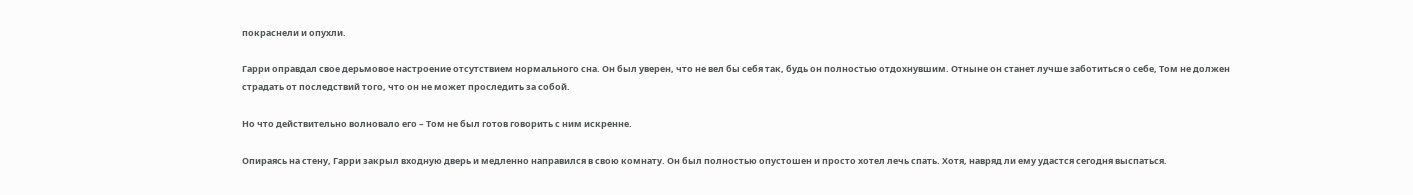покраснели и опухли.

Гарри оправдал свое дерьмовое настроение отсутствием нормального сна. Он был уверен, что не вел бы себя так, будь он полностью отдохнувшим. Отныне он станет лучше заботиться о себе, Том не должен страдать от последствий того, что он не может проследить за собой.

Но что действительно волновало его – Том не был готов говорить с ним искренне.

Опираясь на стену, Гарри закрыл входную дверь и медленно направился в свою комнату. Он был полностью опустошен и просто хотел лечь спать. Хотя, навряд ли ему удастся сегодня выспаться.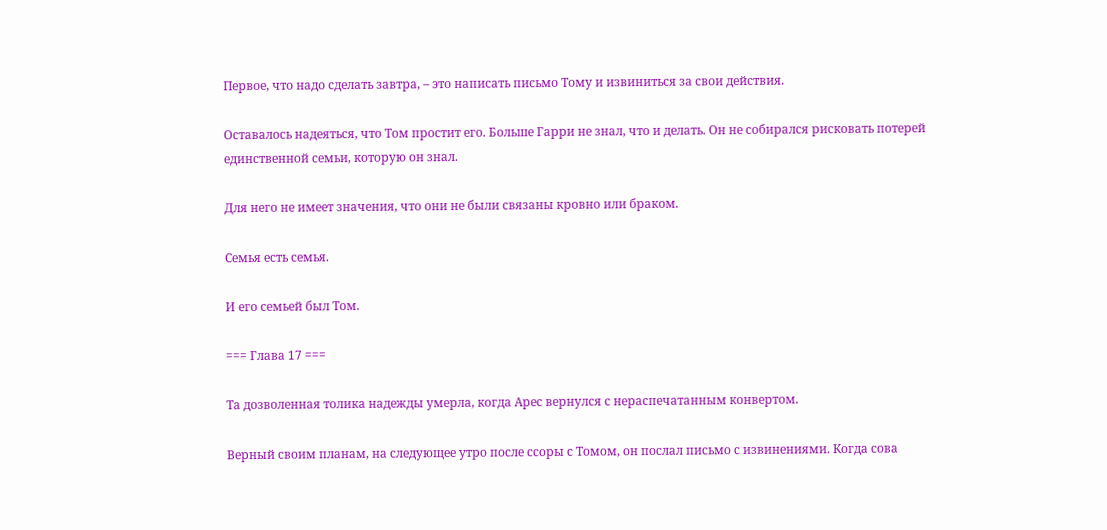Первое, что надо сделать завтра, – это написать письмо Тому и извиниться за свои действия.

Оставалось надеяться, что Том простит его. Больше Гарри не знал, что и делать. Он не собирался рисковать потерей единственной семьи, которую он знал.

Для него не имеет значения, что они не были связаны кровно или браком.

Семья есть семья.

И его семьей был Том.

=== Глава 17 ===

Та дозволенная толика надежды умерла, когда Арес вернулся с нераспечатанным конвертом.

Верный своим планам, на следующее утро после ссоры с Томом, он послал письмо с извинениями. Когда сова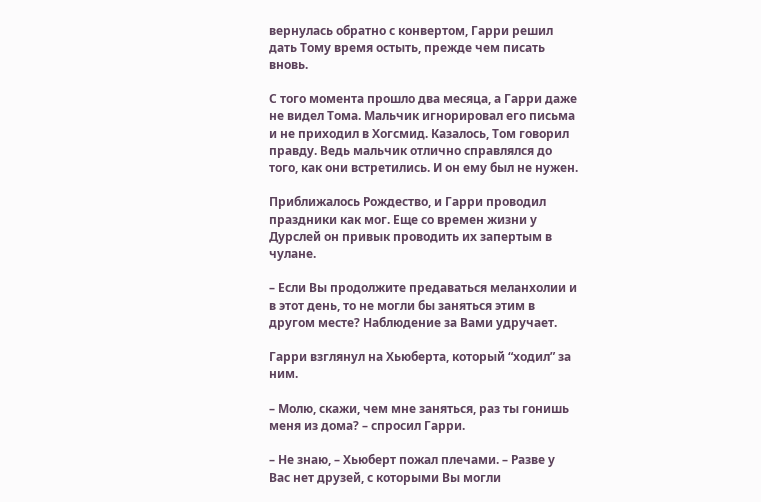вернулась обратно с конвертом, Гарри решил дать Тому время остыть, прежде чем писать вновь.

С того момента прошло два месяца, а Гарри даже не видел Тома. Мальчик игнорировал его письма и не приходил в Хогсмид. Казалось, Том говорил правду. Ведь мальчик отлично справлялся до того, как они встретились. И он ему был не нужен.

Приближалось Рождество, и Гарри проводил праздники как мог. Еще со времен жизни у Дурслей он привык проводить их запертым в чулане.

– Если Вы продолжите предаваться меланхолии и в этот день, то не могли бы заняться этим в другом месте? Наблюдение за Вами удручает.

Гарри взглянул на Хьюберта, который “ходил” за ним.

– Молю, скажи, чем мне заняться, раз ты гонишь меня из дома? – спросил Гарри.

– Не знаю, – Хьюберт пожал плечами. – Разве у Вас нет друзей, с которыми Вы могли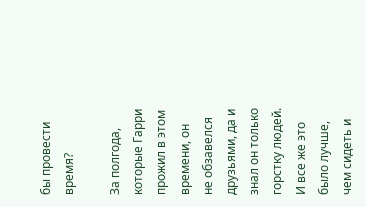бы провести время?

За полгода, которые Гарри прожил в этом времени, он не обзавелся друзьями, да и знал он только горстку людей. И все же это было лучше, чем сидеть и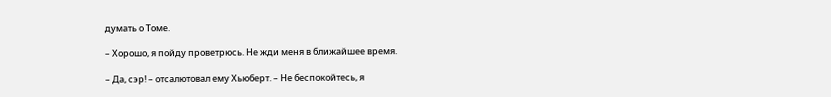думать о Томе.

– Хорошо, я пойду проветрюсь. Не жди меня в ближайшее время.

– Да, сэр! – отсалютовал ему Хьюберт. – Не беспокойтесь, я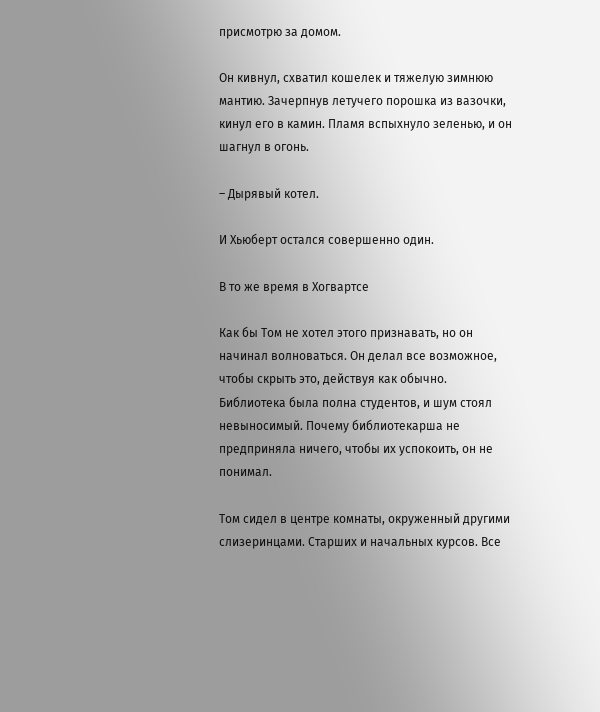присмотрю за домом.

Он кивнул, схватил кошелек и тяжелую зимнюю мантию. Зачерпнув летучего порошка из вазочки, кинул его в камин. Пламя вспыхнуло зеленью, и он шагнул в огонь.

– Дырявый котел.

И Хьюберт остался совершенно один.

В то же время в Хогвартсе

Как бы Том не хотел этого признавать, но он начинал волноваться. Он делал все возможное, чтобы скрыть это, действуя как обычно. Библиотека была полна студентов, и шум стоял невыносимый. Почему библиотекарша не предприняла ничего, чтобы их успокоить, он не понимал.

Том сидел в центре комнаты, окруженный другими слизеринцами. Старших и начальных курсов. Все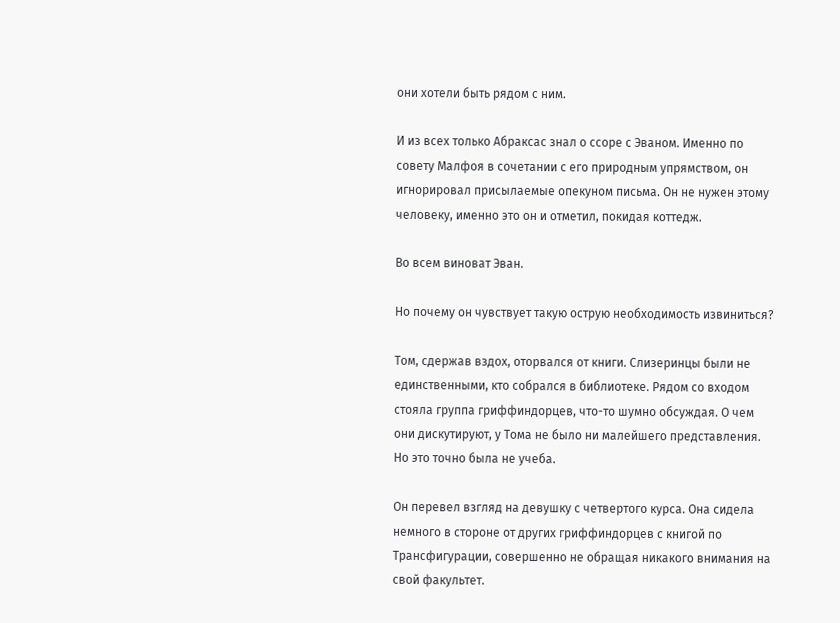они хотели быть рядом с ним.

И из всех только Абраксас знал о ссоре с Эваном. Именно по совету Малфоя в сочетании с его природным упрямством, он игнорировал присылаемые опекуном письма. Он не нужен этому человеку, именно это он и отметил, покидая коттедж.

Во всем виноват Эван.

Но почему он чувствует такую острую необходимость извиниться?

Том, сдержав вздох, оторвался от книги. Слизеринцы были не единственными, кто собрался в библиотеке. Рядом со входом стояла группа гриффиндорцев, что-то шумно обсуждая. О чем они дискутируют, у Тома не было ни малейшего представления. Но это точно была не учеба.

Он перевел взгляд на девушку с четвертого курса. Она сидела немного в стороне от других гриффиндорцев с книгой по Трансфигурации, совершенно не обращая никакого внимания на свой факультет.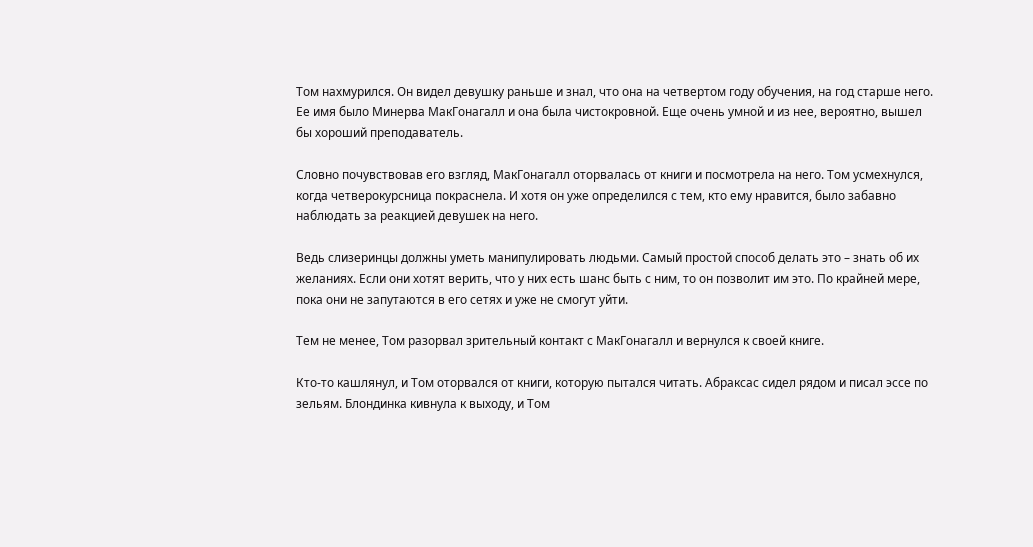Том нахмурился. Он видел девушку раньше и знал, что она на четвертом году обучения, на год старше него. Ее имя было Минерва МакГонагалл и она была чистокровной. Еще очень умной и из нее, вероятно, вышел бы хороший преподаватель.

Словно почувствовав его взгляд, МакГонагалл оторвалась от книги и посмотрела на него. Том усмехнулся, когда четверокурсница покраснела. И хотя он уже определился с тем, кто ему нравится, было забавно наблюдать за реакцией девушек на него.

Ведь слизеринцы должны уметь манипулировать людьми. Самый простой способ делать это – знать об их желаниях. Если они хотят верить, что у них есть шанс быть с ним, то он позволит им это. По крайней мере, пока они не запутаются в его сетях и уже не смогут уйти.

Тем не менее, Том разорвал зрительный контакт с МакГонагалл и вернулся к своей книге.

Кто-то кашлянул, и Том оторвался от книги, которую пытался читать. Абраксас сидел рядом и писал эссе по зельям. Блондинка кивнула к выходу, и Том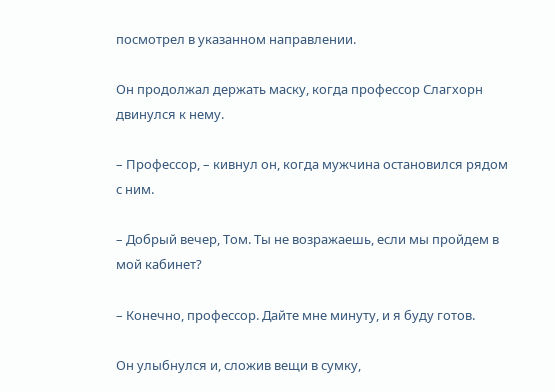посмотрел в указанном направлении.

Он продолжал держать маску, когда профессор Слагхорн двинулся к нему.

– Профессор, – кивнул он, когда мужчина остановился рядом с ним.

– Добрый вечер, Том. Ты не возражаешь, если мы пройдем в мой кабинет?

– Конечно, профессор. Дайте мне минуту, и я буду готов.

Он улыбнулся и, сложив вещи в сумку,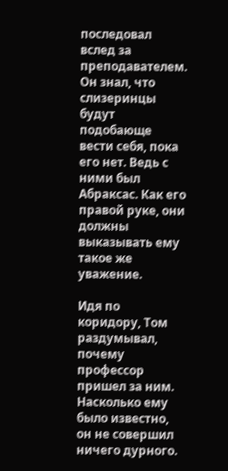последовал вслед за преподавателем. Он знал, что слизеринцы будут подобающе вести себя, пока его нет. Ведь с ними был Абраксас. Как его правой руке, они должны выказывать ему такое же уважение.

Идя по коридору, Том раздумывал, почему профессор пришел за ним. Насколько ему было известно, он не совершил ничего дурного.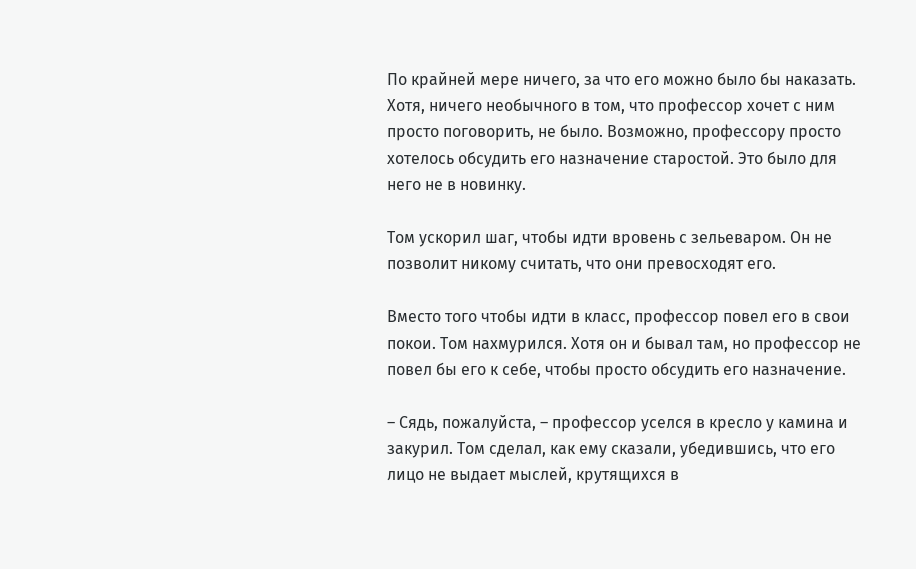По крайней мере ничего, за что его можно было бы наказать. Хотя, ничего необычного в том, что профессор хочет с ним просто поговорить, не было. Возможно, профессору просто хотелось обсудить его назначение старостой. Это было для него не в новинку.

Том ускорил шаг, чтобы идти вровень с зельеваром. Он не позволит никому считать, что они превосходят его.

Вместо того чтобы идти в класс, профессор повел его в свои покои. Том нахмурился. Хотя он и бывал там, но профессор не повел бы его к себе, чтобы просто обсудить его назначение.

– Сядь, пожалуйста, – профессор уселся в кресло у камина и закурил. Том сделал, как ему сказали, убедившись, что его лицо не выдает мыслей, крутящихся в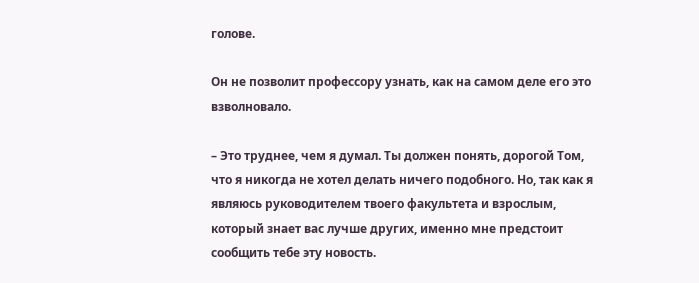голове.

Он не позволит профессору узнать, как на самом деле его это взволновало.

– Это труднее, чем я думал. Ты должен понять, дорогой Том, что я никогда не хотел делать ничего подобного. Но, так как я являюсь руководителем твоего факультета и взрослым, который знает вас лучше других, именно мне предстоит сообщить тебе эту новость.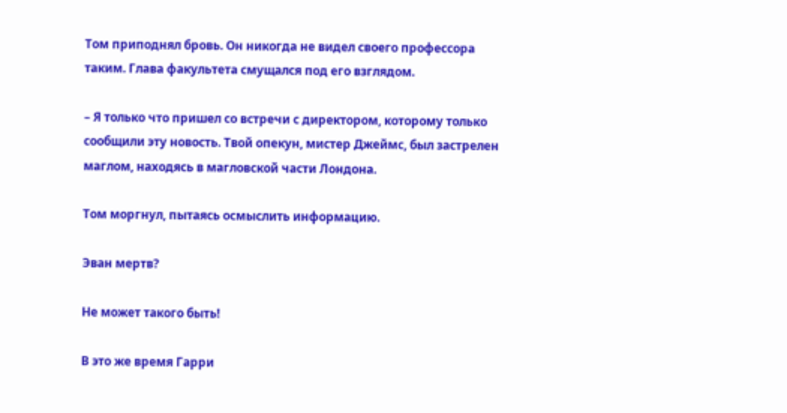Том приподнял бровь. Он никогда не видел своего профессора таким. Глава факультета смущался под его взглядом.

– Я только что пришел со встречи с директором, которому только сообщили эту новость. Твой опекун, мистер Джеймс, был застрелен маглом, находясь в магловской части Лондона.

Том моргнул, пытаясь осмыслить информацию.

Эван мертв?

Не может такого быть!

В это же время Гарри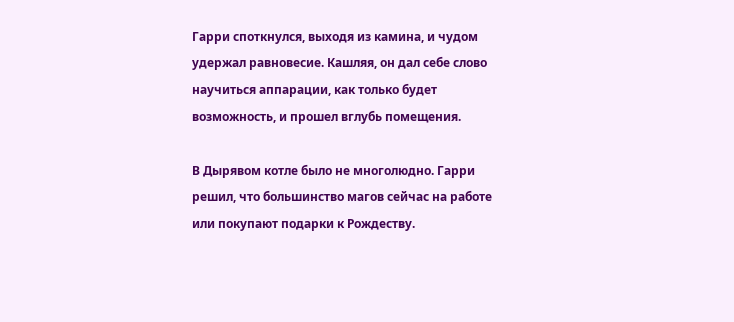Гарри споткнулся, выходя из камина, и чудом удержал равновесие. Кашляя, он дал себе слово научиться аппарации, как только будет возможность, и прошел вглубь помещения.

В Дырявом котле было не многолюдно. Гарри решил, что большинство магов сейчас на работе или покупают подарки к Рождеству.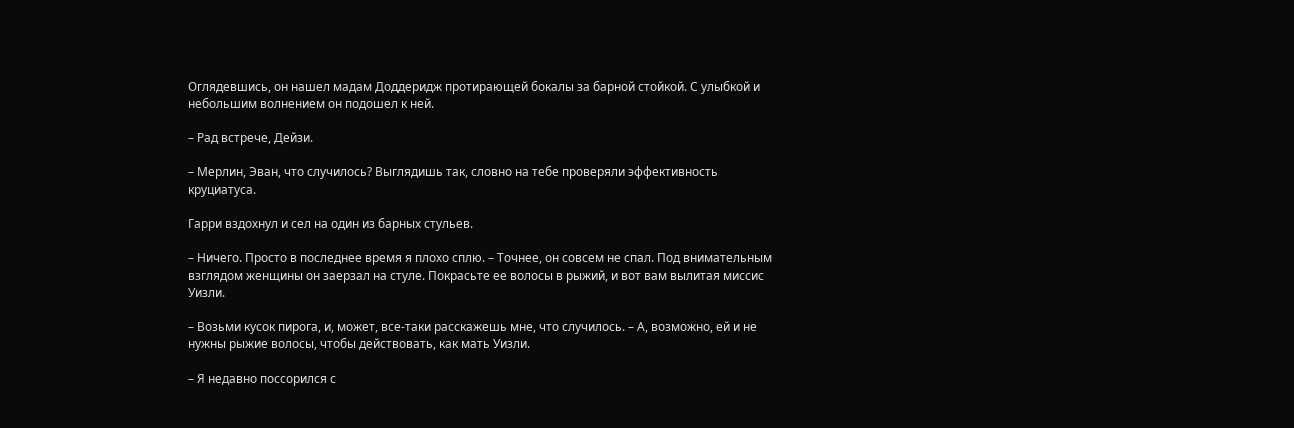Оглядевшись, он нашел мадам Доддеридж протирающей бокалы за барной стойкой. С улыбкой и небольшим волнением он подошел к ней.

– Рад встрече, Дейзи.

– Мерлин, Эван, что случилось? Выглядишь так, словно на тебе проверяли эффективность круциатуса.

Гарри вздохнул и сел на один из барных стульев.

– Ничего. Просто в последнее время я плохо сплю. – Точнее, он совсем не спал. Под внимательным взглядом женщины он заерзал на стуле. Покрасьте ее волосы в рыжий, и вот вам вылитая миссис Уизли.

– Возьми кусок пирога, и, может, все-таки расскажешь мне, что случилось. – А, возможно, ей и не нужны рыжие волосы, чтобы действовать, как мать Уизли.

– Я недавно поссорился с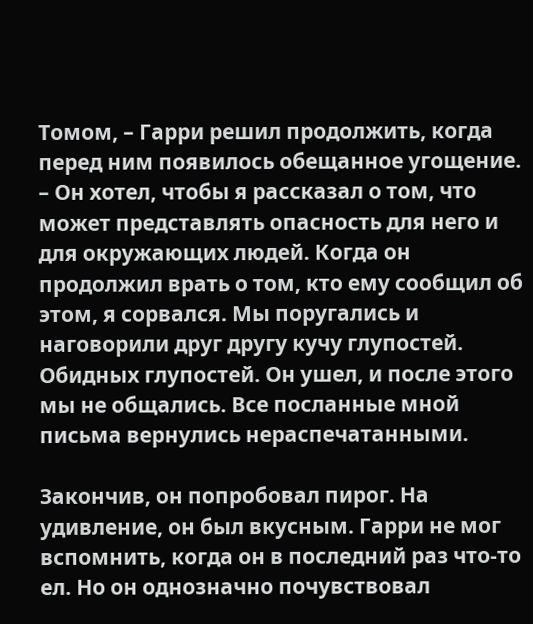Томом, – Гарри решил продолжить, когда перед ним появилось обещанное угощение. – Он хотел, чтобы я рассказал о том, что может представлять опасность для него и для окружающих людей. Когда он продолжил врать о том, кто ему сообщил об этом, я сорвался. Мы поругались и наговорили друг другу кучу глупостей. Обидных глупостей. Он ушел, и после этого мы не общались. Все посланные мной письма вернулись нераспечатанными.

Закончив, он попробовал пирог. На удивление, он был вкусным. Гарри не мог вспомнить, когда он в последний раз что-то ел. Но он однозначно почувствовал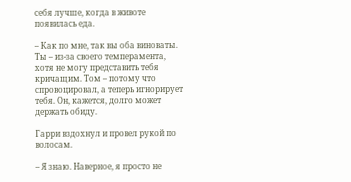себя лучше, когда в животе появилась еда.

– Как по мне, так вы оба виноваты. Ты – из-за своего темперамента, хотя не могу представить тебя кричащим. Том – потому что спровоцировал, а теперь игнорирует тебя. Он, кажется, долго может держать обиду.

Гарри вздохнул и провел рукой по волосам.

– Я знаю. Наверное, я просто не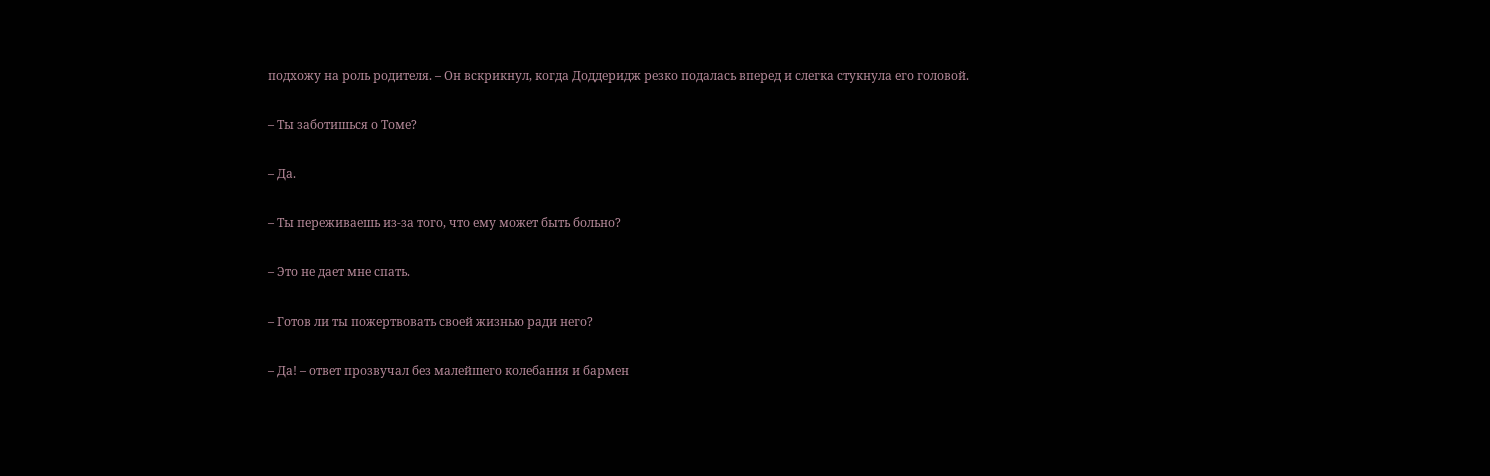подхожу на роль родителя. – Он вскрикнул, когда Доддеридж резко подалась вперед и слегка стукнула его головой.

– Ты заботишься о Томе?

– Да.

– Ты переживаешь из-за того, что ему может быть больно?

– Это не дает мне спать.

– Готов ли ты пожертвовать своей жизнью ради него?

– Да! – ответ прозвучал без малейшего колебания и бармен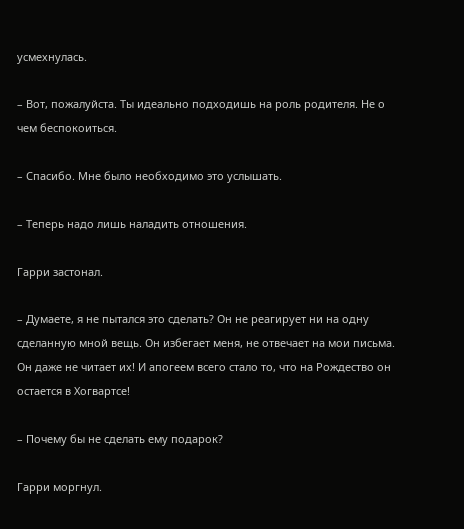усмехнулась.

– Вот, пожалуйста. Ты идеально подходишь на роль родителя. Не о чем беспокоиться.

– Спасибо. Мне было необходимо это услышать.

– Теперь надо лишь наладить отношения.

Гарри застонал.

– Думаете, я не пытался это сделать? Он не реагирует ни на одну сделанную мной вещь. Он избегает меня, не отвечает на мои письма. Он даже не читает их! И апогеем всего стало то, что на Рождество он остается в Хогвартсе!

– Почему бы не сделать ему подарок?

Гарри моргнул.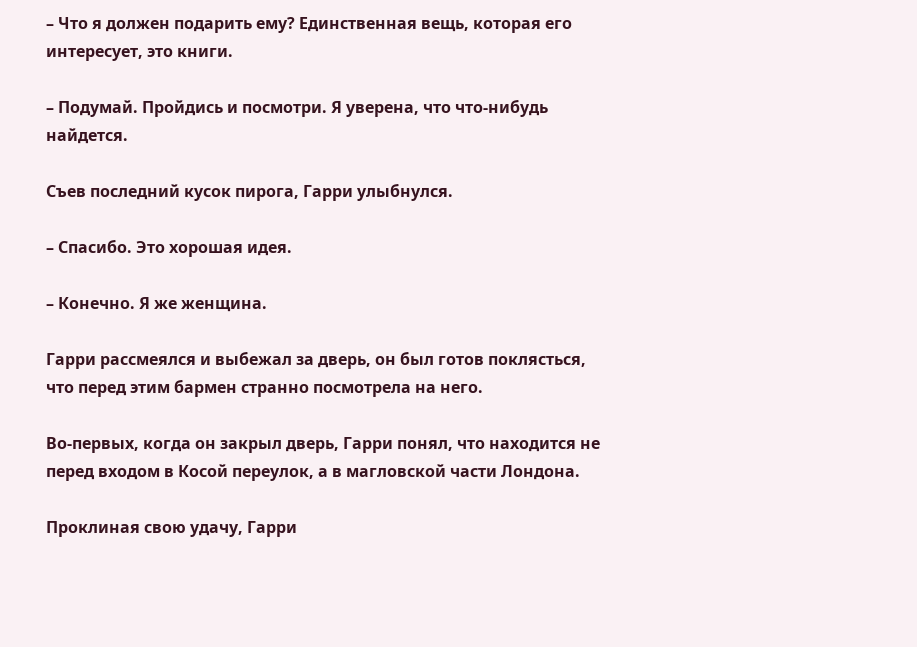– Что я должен подарить ему? Единственная вещь, которая его интересует, это книги.

– Подумай. Пройдись и посмотри. Я уверена, что что-нибудь найдется.

Съев последний кусок пирога, Гарри улыбнулся.

– Спасибо. Это хорошая идея.

– Конечно. Я же женщина.

Гарри рассмеялся и выбежал за дверь, он был готов поклясться, что перед этим бармен странно посмотрела на него.

Во-первых, когда он закрыл дверь, Гарри понял, что находится не перед входом в Косой переулок, а в магловской части Лондона.

Проклиная свою удачу, Гарри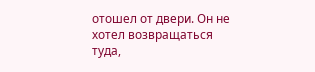отошел от двери. Он не хотел возвращаться туда,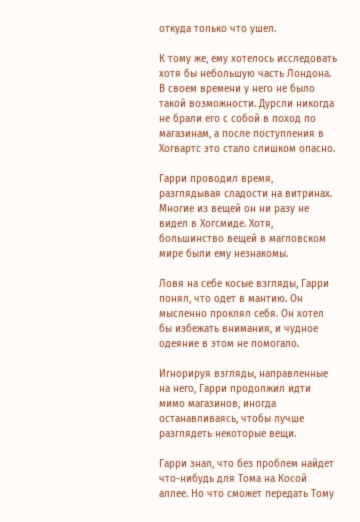откуда только что ушел.

К тому же, ему хотелось исследовать хотя бы небольшую часть Лондона. В своем времени у него не было такой возможности. Дурсли никогда не брали его с собой в поход по магазинам, а после поступления в Хогвартс это стало слишком опасно.

Гарри проводил время, разглядывая сладости на витринах. Многие из вещей он ни разу не видел в Хогсмиде. Хотя, большинство вещей в магловском мире были ему незнакомы.

Ловя на себе косые взгляды, Гарри понял, что одет в мантию. Он мысленно проклял себя. Он хотел бы избежать внимания, и чудное одеяние в этом не помогало.

Игнорируя взгляды, направленные на него, Гарри продолжил идти мимо магазинов, иногда останавливаясь, чтобы лучше разглядеть некоторые вещи.

Гарри знал, что без проблем найдет что-нибудь для Тома на Косой аллее. Но что сможет передать Тому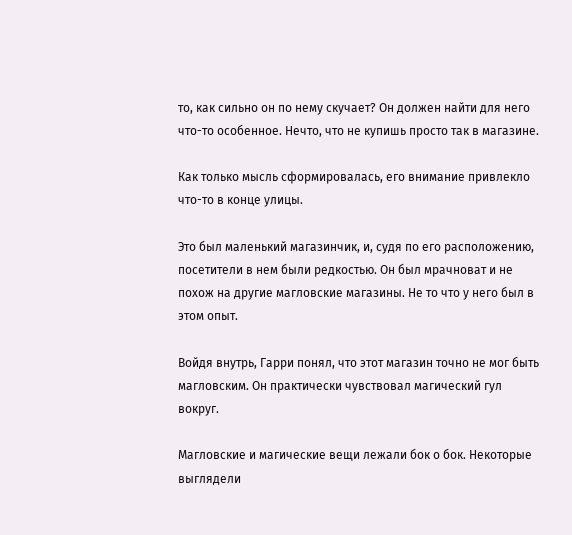то, как сильно он по нему скучает? Он должен найти для него что-то особенное. Нечто, что не купишь просто так в магазине.

Как только мысль сформировалась, его внимание привлекло что-то в конце улицы.

Это был маленький магазинчик, и, судя по его расположению, посетители в нем были редкостью. Он был мрачноват и не похож на другие магловские магазины. Не то что у него был в этом опыт.

Войдя внутрь, Гарри понял, что этот магазин точно не мог быть магловским. Он практически чувствовал магический гул вокруг.

Магловские и магические вещи лежали бок о бок. Некоторые выглядели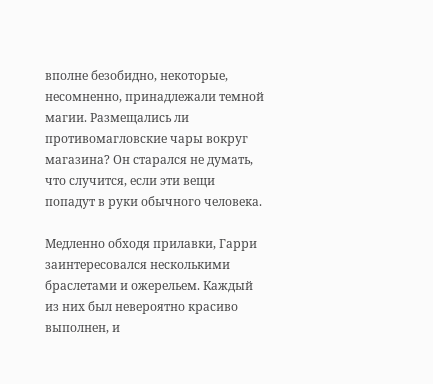вполне безобидно, некоторые, несомненно, принадлежали темной магии. Размещались ли противомагловские чары вокруг магазина? Он старался не думать, что случится, если эти вещи попадут в руки обычного человека.

Медленно обходя прилавки, Гарри заинтересовался несколькими браслетами и ожерельем. Каждый из них был невероятно красиво выполнен, и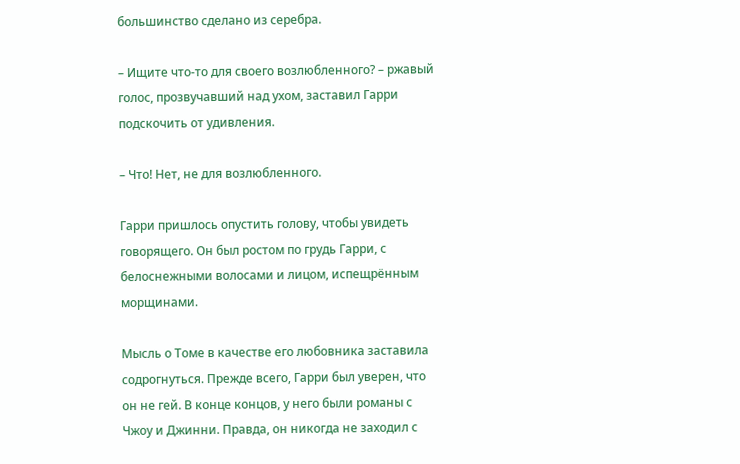большинство сделано из серебра.

– Ищите что-то для своего возлюбленного? – ржавый голос, прозвучавший над ухом, заставил Гарри подскочить от удивления.

– Что! Нет, не для возлюбленного.

Гарри пришлось опустить голову, чтобы увидеть говорящего. Он был ростом по грудь Гарри, с белоснежными волосами и лицом, испещрённым морщинами.

Мысль о Томе в качестве его любовника заставила содрогнуться. Прежде всего, Гарри был уверен, что он не гей. В конце концов, у него были романы с Чжоу и Джинни. Правда, он никогда не заходил с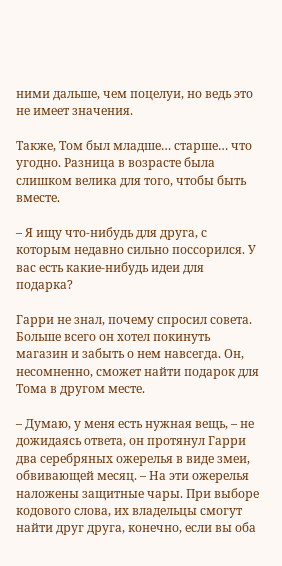ними дальше, чем поцелуи, но ведь это не имеет значения.

Также, Том был младше… старше… что угодно. Разница в возрасте была слишком велика для того, чтобы быть вместе.

– Я ищу что-нибудь для друга, с которым недавно сильно поссорился. У вас есть какие-нибудь идеи для подарка?

Гарри не знал, почему спросил совета. Больше всего он хотел покинуть магазин и забыть о нем навсегда. Он, несомненно, сможет найти подарок для Тома в другом месте.

– Думаю, у меня есть нужная вещь, – не дожидаясь ответа, он протянул Гарри два серебряных ожерелья в виде змеи, обвивающей месяц. – На эти ожерелья наложены защитные чары. При выборе кодового слова, их владельцы смогут найти друг друга, конечно, если вы оба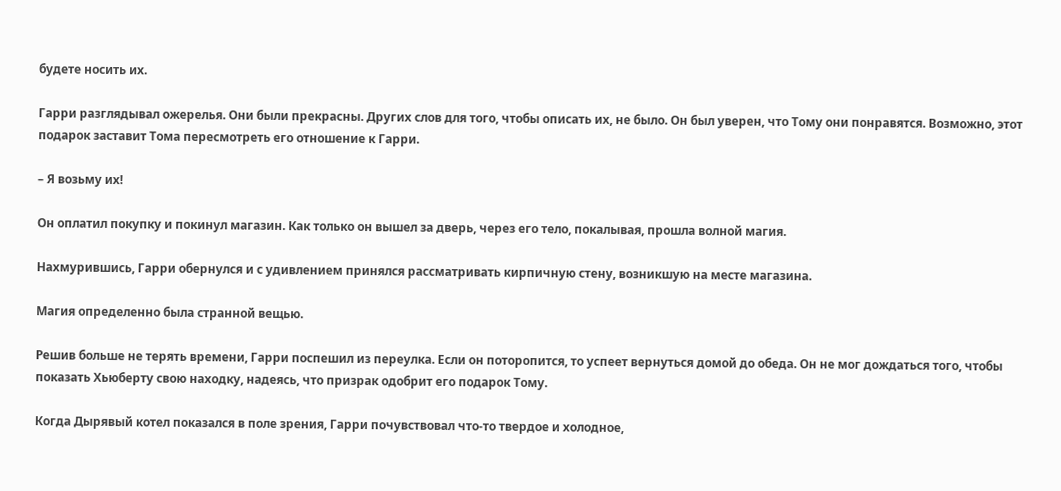будете носить их.

Гарри разглядывал ожерелья. Они были прекрасны. Других слов для того, чтобы описать их, не было. Он был уверен, что Тому они понравятся. Возможно, этот подарок заставит Тома пересмотреть его отношение к Гарри.

– Я возьму их!

Он оплатил покупку и покинул магазин. Как только он вышел за дверь, через его тело, покалывая, прошла волной магия.

Нахмурившись, Гарри обернулся и с удивлением принялся рассматривать кирпичную стену, возникшую на месте магазина.

Магия определенно была странной вещью.

Решив больше не терять времени, Гарри поспешил из переулка. Если он поторопится, то успеет вернуться домой до обеда. Он не мог дождаться того, чтобы показать Хьюберту свою находку, надеясь, что призрак одобрит его подарок Тому.

Когда Дырявый котел показался в поле зрения, Гарри почувствовал что-то твердое и холодное,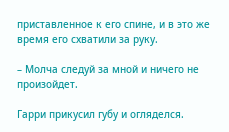приставленное к его спине, и в это же время его схватили за руку.

– Молча следуй за мной и ничего не произойдет.

Гарри прикусил губу и огляделся.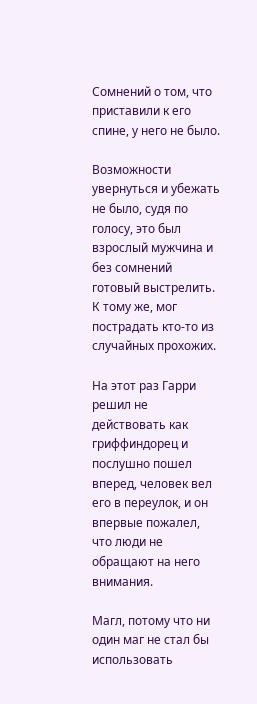Сомнений о том, что приставили к его спине, у него не было.

Возможности увернуться и убежать не было, судя по голосу, это был взрослый мужчина и без сомнений готовый выстрелить. К тому же, мог пострадать кто-то из случайных прохожих.

На этот раз Гарри решил не действовать как гриффиндорец и послушно пошел вперед, человек вел его в переулок, и он впервые пожалел, что люди не обращают на него внимания.

Магл, потому что ни один маг не стал бы использовать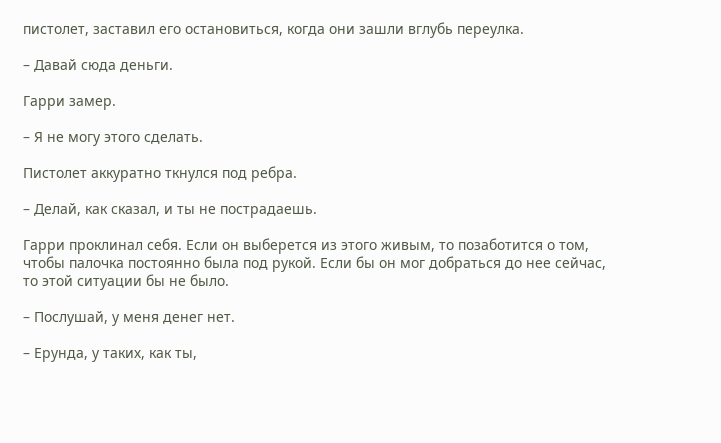пистолет, заставил его остановиться, когда они зашли вглубь переулка.

– Давай сюда деньги.

Гарри замер.

– Я не могу этого сделать.

Пистолет аккуратно ткнулся под ребра.

– Делай, как сказал, и ты не пострадаешь.

Гарри проклинал себя. Если он выберется из этого живым, то позаботится о том, чтобы палочка постоянно была под рукой. Если бы он мог добраться до нее сейчас, то этой ситуации бы не было.

– Послушай, у меня денег нет.

– Ерунда, у таких, как ты,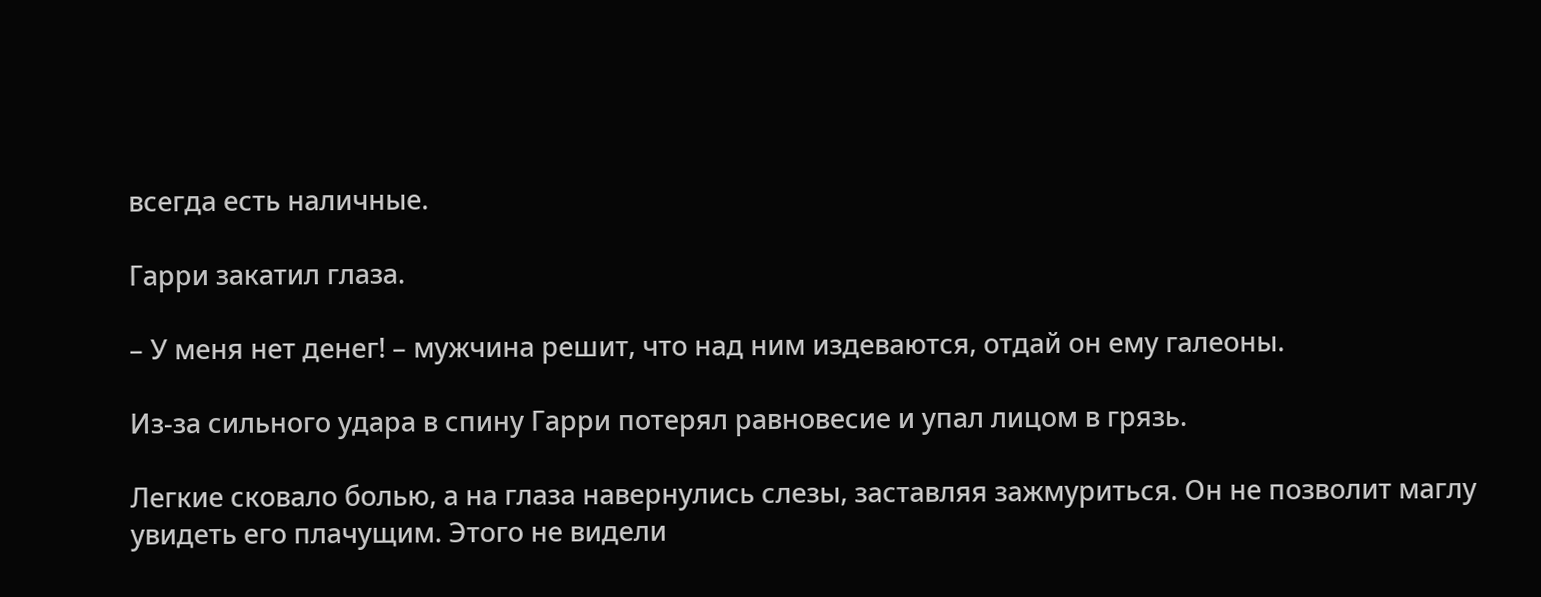всегда есть наличные.

Гарри закатил глаза.

– У меня нет денег! – мужчина решит, что над ним издеваются, отдай он ему галеоны.

Из-за сильного удара в спину Гарри потерял равновесие и упал лицом в грязь.

Легкие сковало болью, а на глаза навернулись слезы, заставляя зажмуриться. Он не позволит маглу увидеть его плачущим. Этого не видели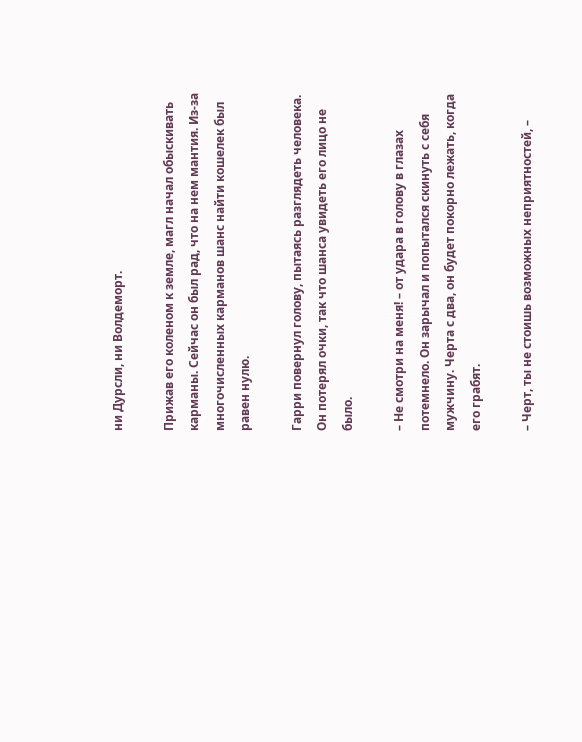ни Дурсли, ни Волдеморт.

Прижав его коленом к земле, магл начал обыскивать карманы. Сейчас он был рад, что на нем мантия. Из-за многочисленных карманов шанс найти кошелек был равен нулю.

Гарри повернул голову, пытаясь разглядеть человека. Он потерял очки, так что шанса увидеть его лицо не было.

– Не смотри на меня! – от удара в голову в глазах потемнело. Он зарычал и попытался скинуть с себя мужчину. Черта с два, он будет покорно лежать, когда его грабят.

– Черт, ты не стоишь возможных неприятностей, –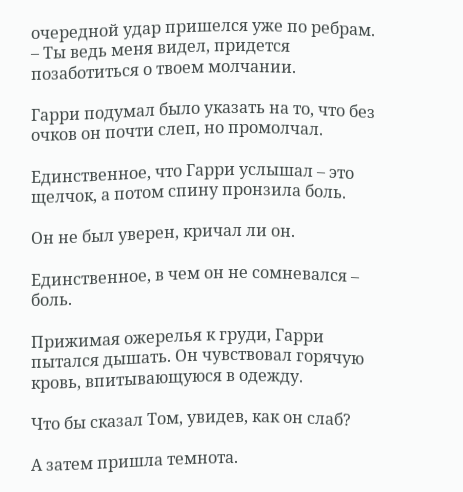очередной удар пришелся уже по ребрам. – Ты ведь меня видел, придется позаботиться о твоем молчании.

Гарри подумал было указать на то, что без очков он почти слеп, но промолчал.

Единственное, что Гарри услышал – это щелчок, а потом спину пронзила боль.

Он не был уверен, кричал ли он.

Единственное, в чем он не сомневался – боль.

Прижимая ожерелья к груди, Гарри пытался дышать. Он чувствовал горячую кровь, впитывающуюся в одежду.

Что бы сказал Том, увидев, как он слаб?

А затем пришла темнота.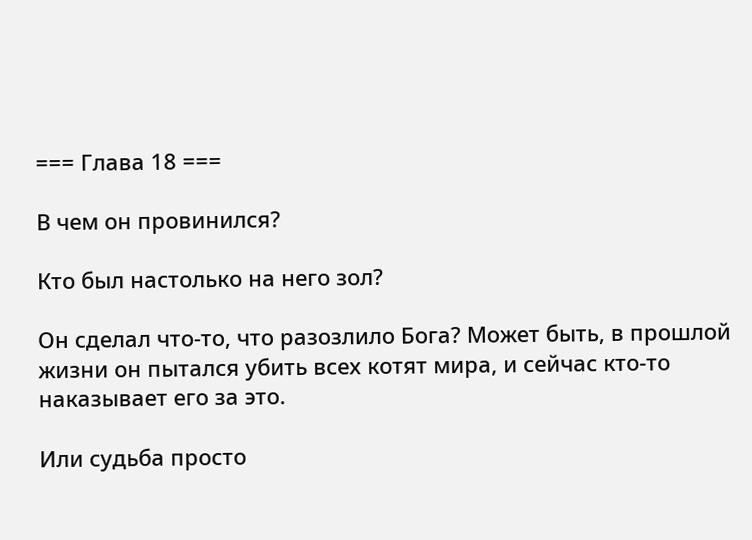=== Глава 18 ===

В чем он провинился?

Кто был настолько на него зол?

Он сделал что-то, что разозлило Бога? Может быть, в прошлой жизни он пытался убить всех котят мира, и сейчас кто-то наказывает его за это.

Или судьба просто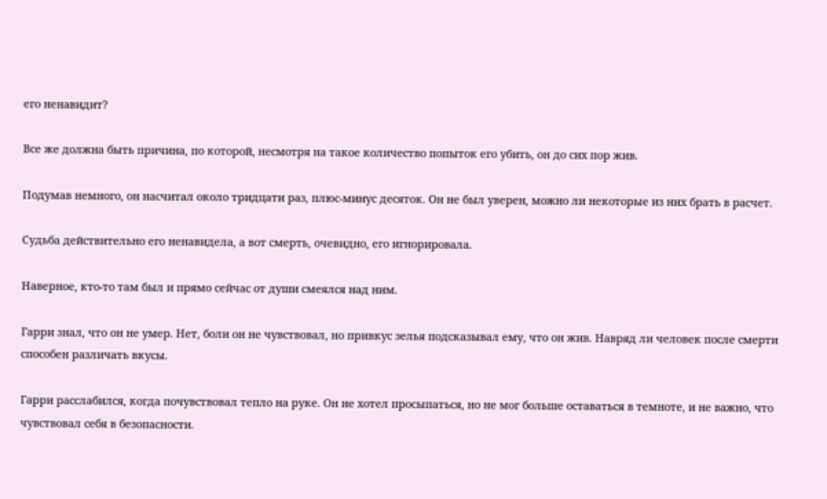его ненавидит?

Все же должна быть причина, по которой, несмотря на такое количество попыток его убить, он до сих пор жив.

Подумав немного, он насчитал около тридцати раз, плюс-минус десяток. Он не был уверен, можно ли некоторые из них брать в расчет.

Судьба действительно его ненавидела, а вот смерть, очевидно, его игнорировала.

Наверное, кто-то там был и прямо сейчас от души смеялся над ним.

Гарри знал, что он не умер. Нет, боли он не чувствовал, но привкус зелья подсказывал ему, что он жив. Навряд ли человек после смерти способен различать вкусы.

Гарри расслабился, когда почувствовал тепло на руке. Он не хотел просыпаться, но не мог больше оставаться в темноте, и не важно, что чувствовал себя в безопасности.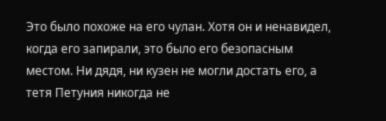Это было похоже на его чулан. Хотя он и ненавидел, когда его запирали, это было его безопасным местом. Ни дядя, ни кузен не могли достать его, а тетя Петуния никогда не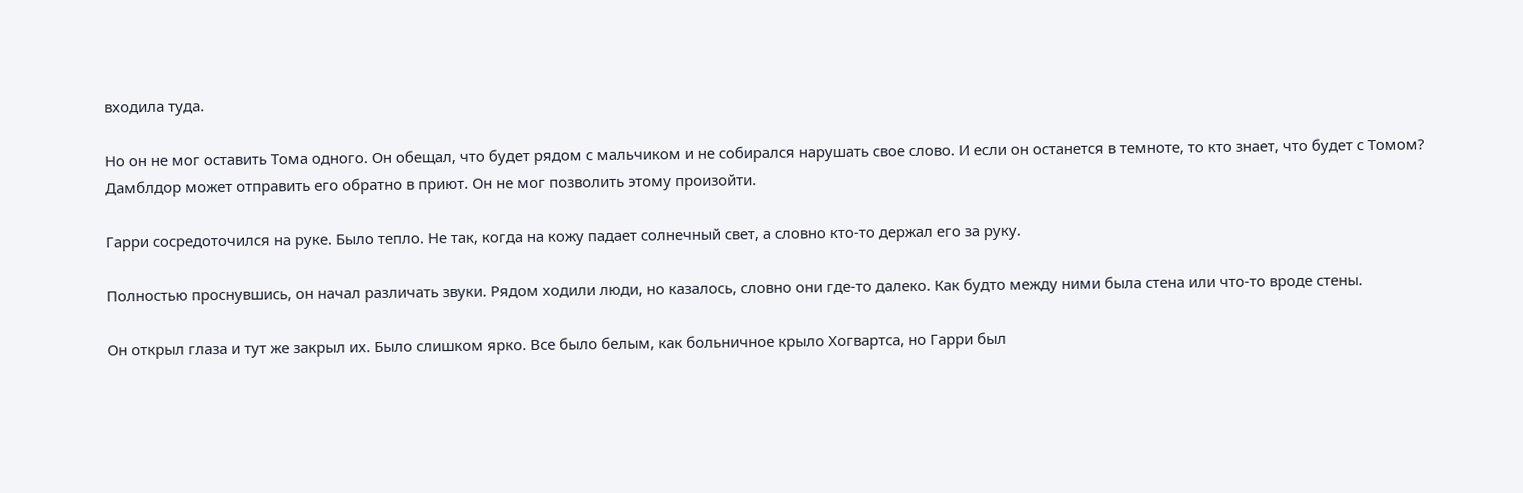входила туда.

Но он не мог оставить Тома одного. Он обещал, что будет рядом с мальчиком и не собирался нарушать свое слово. И если он останется в темноте, то кто знает, что будет с Томом? Дамблдор может отправить его обратно в приют. Он не мог позволить этому произойти.

Гарри сосредоточился на руке. Было тепло. Не так, когда на кожу падает солнечный свет, а словно кто-то держал его за руку.

Полностью проснувшись, он начал различать звуки. Рядом ходили люди, но казалось, словно они где-то далеко. Как будто между ними была стена или что-то вроде стены.

Он открыл глаза и тут же закрыл их. Было слишком ярко. Все было белым, как больничное крыло Хогвартса, но Гарри был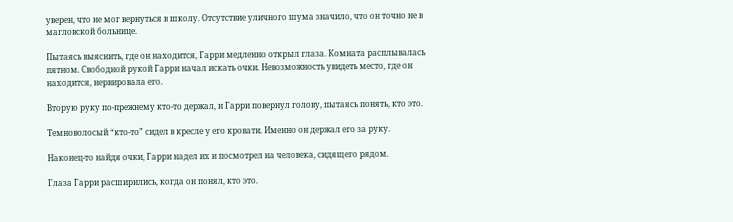уверен, что не мог вернуться в школу. Отсутствие уличного шума значило, что он точно не в магловской больнице.

Пытаясь выяснить, где он находится, Гарри медленно открыл глаза. Комната расплывалась пятном. Свободной рукой Гарри начал искать очки. Невозможность увидеть место, где он находится, нервировала его.

Вторую руку по-прежнему кто-то держал, и Гарри повернул голову, пытаясь понять, кто это.

Темноволосый “кто-то” сидел в кресле у его кровати. Именно он держал его за руку.

Наконец-то найдя очки, Гарри надел их и посмотрел на человека, сидящего рядом.

Глаза Гарри расширились, когда он понял, кто это.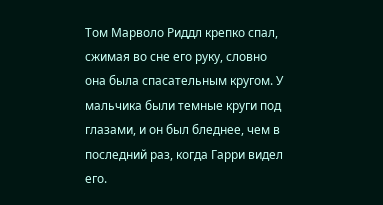Том Марволо Риддл крепко спал, сжимая во сне его руку, словно она была спасательным кругом. У мальчика были темные круги под глазами, и он был бледнее, чем в последний раз, когда Гарри видел его.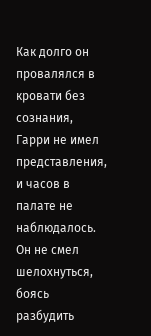Как долго он провалялся в кровати без сознания, Гарри не имел представления, и часов в палате не наблюдалось. Он не смел шелохнуться, боясь разбудить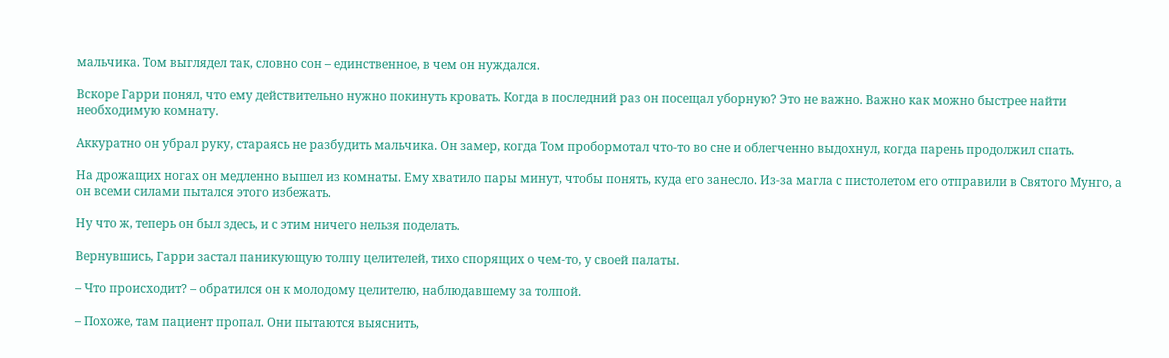мальчика. Том выглядел так, словно сон – единственное, в чем он нуждался.

Вскоре Гарри понял, что ему действительно нужно покинуть кровать. Когда в последний раз он посещал уборную? Это не важно. Важно как можно быстрее найти необходимую комнату.

Аккуратно он убрал руку, стараясь не разбудить мальчика. Он замер, когда Том пробормотал что-то во сне и облегченно выдохнул, когда парень продолжил спать.

На дрожащих ногах он медленно вышел из комнаты. Ему хватило пары минут, чтобы понять, куда его занесло. Из-за магла с пистолетом его отправили в Святого Мунго, а он всеми силами пытался этого избежать.

Ну что ж, теперь он был здесь, и с этим ничего нельзя поделать.

Вернувшись, Гарри застал паникующую толпу целителей, тихо спорящих о чем-то, у своей палаты.

– Что происходит? – обратился он к молодому целителю, наблюдавшему за толпой.

– Похоже, там пациент пропал. Они пытаются выяснить,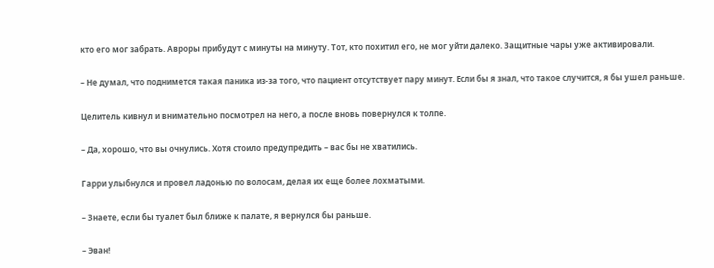кто его мог забрать. Авроры прибудут с минуты на минуту. Тот, кто похитил его, не мог уйти далеко. Защитные чары уже активировали.

– Не думал, что поднимется такая паника из-за того, что пациент отсутствует пару минут. Если бы я знал, что такое случится, я бы ушел раньше.

Целитель кивнул и внимательно посмотрел на него, а после вновь повернулся к толпе.

– Да, хорошо, что вы очнулись. Хотя стоило предупредить – вас бы не хватились.

Гарри улыбнулся и провел ладонью по волосам, делая их еще более лохматыми.

– Знаете, если бы туалет был ближе к палате, я вернулся бы раньше.

– Эван!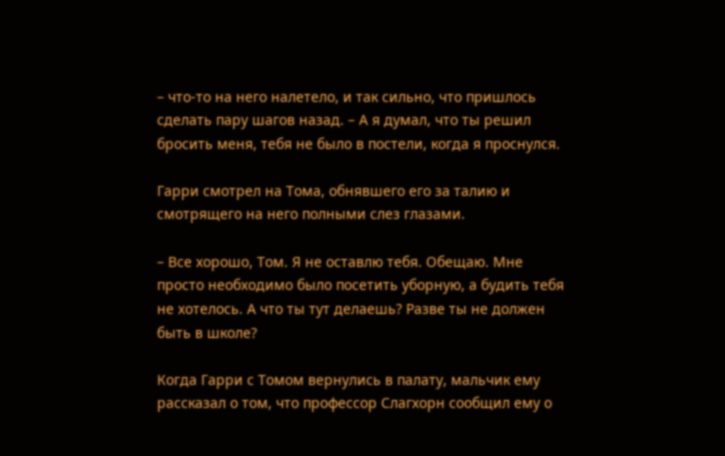– что-то на него налетело, и так сильно, что пришлось сделать пару шагов назад. – А я думал, что ты решил бросить меня, тебя не было в постели, когда я проснулся.

Гарри смотрел на Тома, обнявшего его за талию и смотрящего на него полными слез глазами.

– Все хорошо, Том. Я не оставлю тебя. Обещаю. Мне просто необходимо было посетить уборную, а будить тебя не хотелось. А что ты тут делаешь? Разве ты не должен быть в школе?

Когда Гарри с Томом вернулись в палату, мальчик ему рассказал о том, что профессор Слагхорн сообщил ему о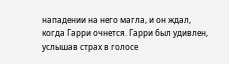нападении на него магла, и он ждал, когда Гарри очнется. Гарри был удивлен, услышав страх в голосе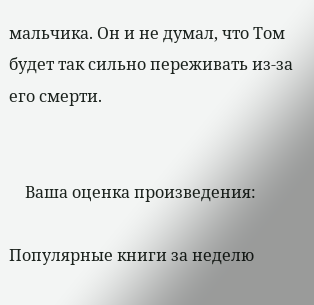мальчика. Он и не думал, что Том будет так сильно переживать из-за его смерти.


    Ваша оценка произведения:

Популярные книги за неделю